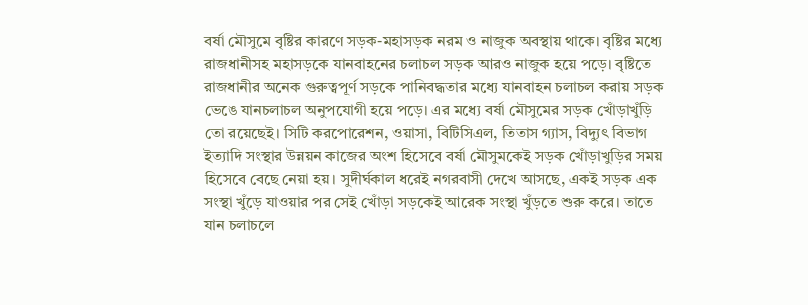বর্ষা মৌসুমে বৃষ্টির কারণে সড়ক-মহাসড়ক নরম ও নাজুক অবস্থায় থাকে। বৃষ্টির মধ্যে রাজধানীসহ মহাসড়কে যানবাহনের চলাচল সড়ক আরও নাজুক হয়ে পড়ে। বৃষ্টিতে রাজধানীর অনেক গুরুত্বপূর্ণ সড়কে পানিবদ্ধতার মধ্যে যানবাহন চলাচল করায় সড়ক ভেঙে যানচলাচল অনুপযোগী হয়ে পড়ে। এর মধ্যে বর্ষা মৌসুমের সড়ক খোঁড়াখুঁড়ি তো রয়েছেই। সিটি করপোরেশন, ওয়াসা, বিটিসিএল, তিতাস গ্যাস, বিদ্যুৎ বিভাগ ইত্যাদি সংস্থার উন্নয়ন কাজের অংশ হিসেবে বর্ষা মৌসুমকেই সড়ক খোঁড়াখুড়ির সময় হিসেবে বেছে নেয়া হয়। সুদীর্ঘকাল ধরেই নগরবাসী দেখে আসছে, একই সড়ক এক সংস্থা খুঁড়ে যাওয়ার পর সেই খোঁড়া সড়কেই আরেক সংস্থা খুঁড়তে শুরু করে। তাতে যান চলাচলে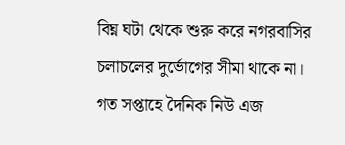বিঘ্ন ঘটা থেকে শুরু করে নগরবাসির চলাচলের দুর্ভোগের সীমা থাকে না। গত সপ্তাহে দৈনিক নিউ এজ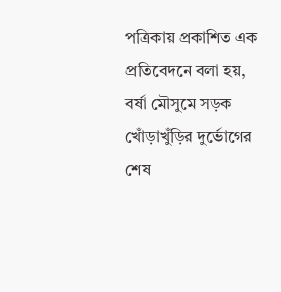পত্রিকায় প্রকাশিত এক প্রতিবেদনে বলা হয়, বর্ষা মৌসুমে সড়ক খোঁড়াখুঁড়ির দুর্ভোগের শেষ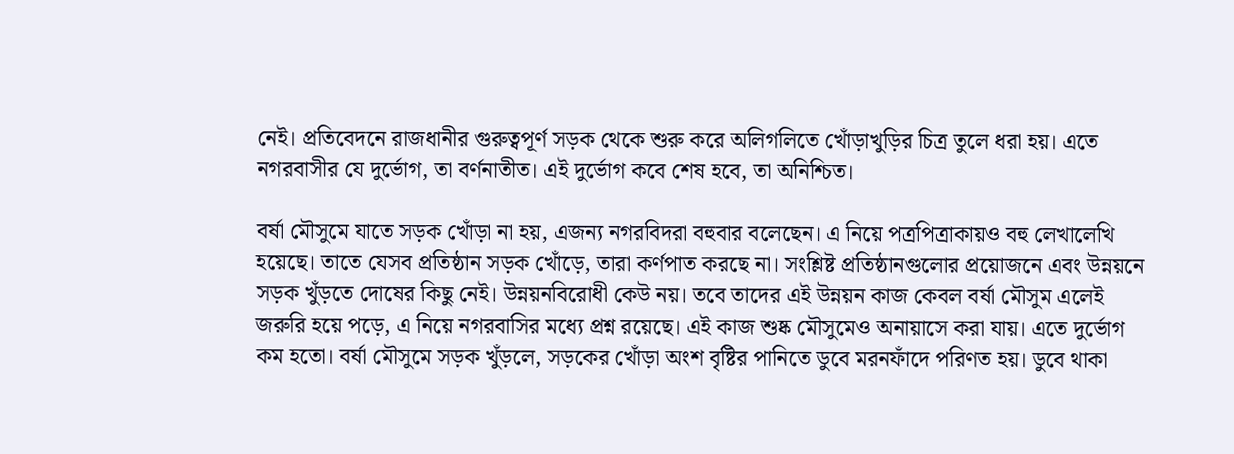নেই। প্রতিবেদনে রাজধানীর গুরুত্বপূর্ণ সড়ক থেকে শুরু করে অলিগলিতে খোঁড়াখুড়ির চিত্র তুলে ধরা হয়। এতে নগরবাসীর যে দুর্ভোগ, তা বর্ণনাতীত। এই দুর্ভোগ কবে শেষ হবে, তা অনিশ্চিত।

বর্ষা মৌসুমে যাতে সড়ক খোঁড়া না হয়, এজন্য নগরবিদরা বহুবার বলেছেন। এ নিয়ে পত্রপিত্রাকায়ও বহু লেখালেখি হয়েছে। তাতে যেসব প্রতিষ্ঠান সড়ক খোঁড়ে, তারা কর্ণপাত করছে না। সংশ্লিষ্ট প্রতিষ্ঠানগুলোর প্রয়োজনে এবং উন্নয়নে সড়ক খুঁড়তে দোষের কিছু নেই। উন্নয়নবিরোধী কেউ নয়। তবে তাদের এই উন্নয়ন কাজ কেবল বর্ষা মৌসুম এলেই জরুরি হয়ে পড়ে, এ নিয়ে নগরবাসির মধ্যে প্রশ্ন রয়েছে। এই কাজ শুষ্ক মৌসুমেও অনায়াসে করা যায়। এতে দুর্ভোগ কম হতো। বর্ষা মৌসুমে সড়ক খুঁড়লে, সড়কের খোঁড়া অংশ বৃষ্টির পানিতে ডুবে মরনফাঁদে পরিণত হয়। ডুবে থাকা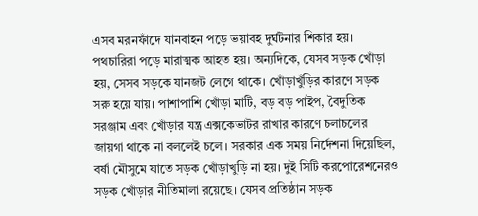এসব মরনফাঁদে যানবাহন পড়ে ভয়াবহ দুর্ঘটনার শিকার হয়। পথচারিরা পড়ে মারাত্মক আহত হয়। অন্যদিকে, যেসব সড়ক খোঁড়া হয়, সেসব সড়কে যানজট লেগে থাকে। খোঁড়াখুঁড়ির কারণে সড়ক সরু হয়ে যায়। পাশাপাশি খোঁড়া মাটি, বড় বড় পাইপ, বৈদুতিক সরঞ্জাম এবং খোঁড়ার যন্ত্র এক্সকেভাটর রাখার কারণে চলাচলের জায়গা থাকে না বললেই চলে। সরকার এক সময় নির্দেশনা দিয়েছিল, বর্ষা মৌসুমে যাতে সড়ক খোঁড়াখুড়ি না হয়। দুই সিটি করপোরেশনেরও সড়ক খোঁড়ার নীতিমালা রয়েছে। যেসব প্রতিষ্ঠান সড়ক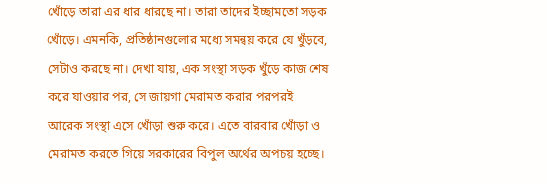খোঁড়ে তারা এর ধার ধারছে না। তারা তাদের ইচ্ছামতো সড়ক খোঁড়ে। এমনকি, প্রতিষ্ঠানগুলোর মধ্যে সমন্বয় করে যে খুঁড়বে, সেটাও করছে না। দেখা যায়, এক সংস্থা সড়ক খুঁড়ে কাজ শেষ করে যাওয়ার পর, সে জায়গা মেরামত করার পরপরই আরেক সংস্থা এসে খোঁড়া শুরু করে। এতে বারবার খোঁড়া ও মেরামত করতে গিয়ে সরকারের বিপুল অর্থের অপচয় হচ্ছে।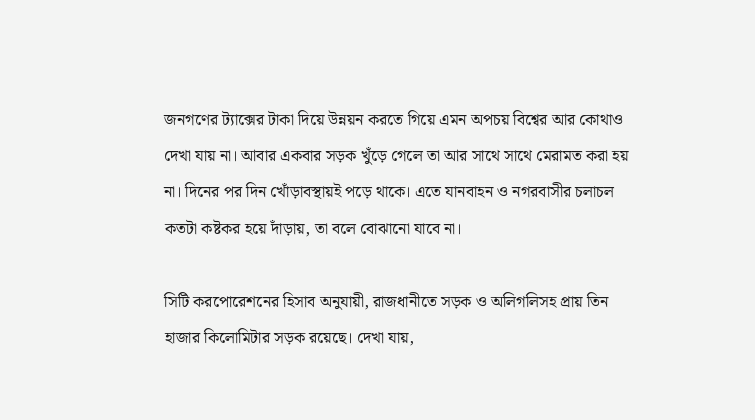জনগণের ট্যাক্সের টাকা দিয়ে উন্নয়ন করতে গিয়ে এমন অপচয় বিশ্বের আর কোথাও দেখা যায় না। আবার একবার সড়ক খুঁড়ে গেলে তা আর সাথে সাথে মেরামত করা হয় না। দিনের পর দিন খোঁড়াবস্থায়ই পড়ে থাকে। এতে যানবাহন ও নগরবাসীর চলাচল কতটা কষ্টকর হয়ে দাঁড়ায়, তা বলে বোঝানো যাবে না।

সিটি করপোরেশনের হিসাব অনুযায়ী, রাজধানীতে সড়ক ও অলিগলিসহ প্রায় তিন হাজার কিলোমিটার সড়ক রয়েছে। দেখা যায়,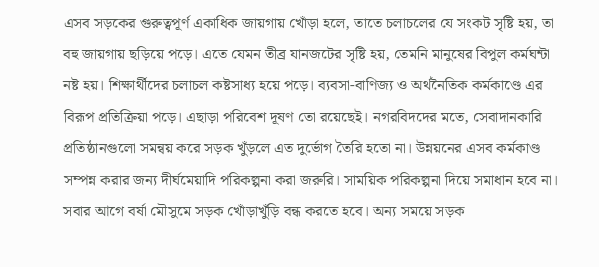এসব সড়কের গুরুত্বপূর্ণ একাধিক জায়গায় খোঁড়া হলে, তাতে চলাচলের যে সংকট সৃষ্টি হয়, তা বহু জায়গায় ছড়িয়ে পড়ে। এতে যেমন তীব্র যানজটের সৃষ্টি হয়, তেমনি মানুষের বিপুল কর্মঘন্টা নষ্ট হয়। শিক্ষার্থীদের চলাচল কষ্টসাধ্য হয়ে পড়ে। ব্যবসা-বাণিজ্য ও অর্থনৈতিক কর্মকাণ্ডে এর বিরূপ প্রতিক্রিয়া পড়ে। এছাড়া পরিবেশ দূষণ তো রয়েছেই। নগরবিদদের মতে, সেবাদানকারি প্রতিষ্ঠানগুলো সমন্বয় করে সড়ক খুঁড়লে এত দুর্ভোগ তৈরি হতো না। উন্নয়নের এসব কর্মকাণ্ড সম্পন্ন করার জন্য দীর্ঘমেয়াদি পরিকল্পনা করা জরুরি। সাময়িক পরিকল্পনা দিয়ে সমাধান হবে না। সবার আগে বর্ষা মৌসুমে সড়ক খোঁড়াখুঁড়ি বন্ধ করতে হবে। অন্য সময়ে সড়ক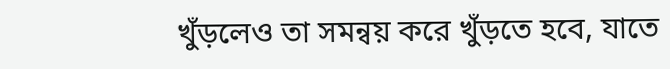খুঁড়লেও তা সমন্বয় করে খুঁড়তে হবে, যাতে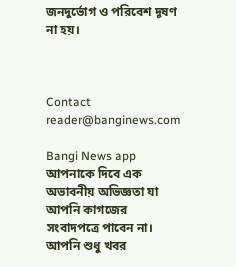জনদুর্ভোগ ও পরিবেশ দূষণ না হয়।



Contact
reader@banginews.com

Bangi News app আপনাকে দিবে এক অভাবনীয় অভিজ্ঞতা যা আপনি কাগজের সংবাদপত্রে পাবেন না। আপনি শুধু খবর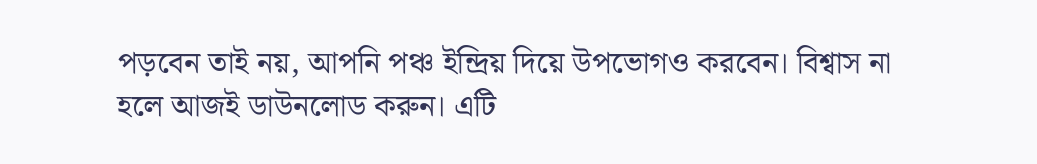পড়বেন তাই নয়, আপনি পঞ্চ ইন্দ্রিয় দিয়ে উপভোগও করবেন। বিশ্বাস না হলে আজই ডাউনলোড করুন। এটি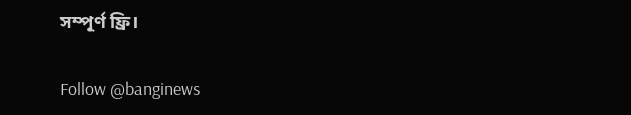সম্পূর্ণ ফ্রি।

Follow @banginews